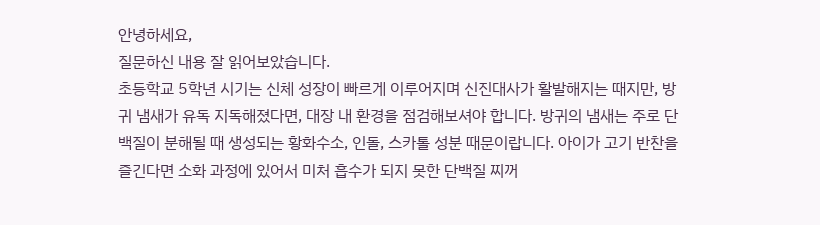안녕하세요,
질문하신 내용 잘 읽어보았습니다.
초등학교 5학년 시기는 신체 성장이 빠르게 이루어지며 신진대사가 활발해지는 때지만, 방귀 냄새가 유독 지독해졌다면, 대장 내 환경을 점검해보셔야 합니다. 방귀의 냄새는 주로 단백질이 분해될 때 생성되는 황화수소, 인돌, 스카톨 성분 때문이랍니다. 아이가 고기 반찬을 즐긴다면 소화 과정에 있어서 미처 흡수가 되지 못한 단백질 찌꺼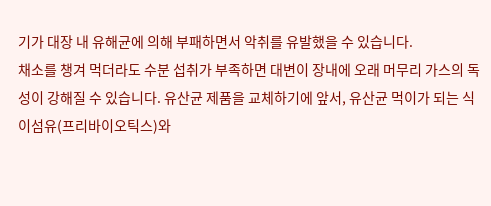기가 대장 내 유해균에 의해 부패하면서 악취를 유발했을 수 있습니다.
채소를 챙겨 먹더라도 수분 섭취가 부족하면 대변이 장내에 오래 머무리 가스의 독성이 강해질 수 있습니다. 유산균 제품을 교체하기에 앞서, 유산균 먹이가 되는 식이섬유(프리바이오틱스)와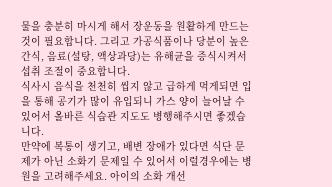물을 충분히 마시게 해서 장운동을 원활하게 만드는 것이 필요합니다. 그리고 가공식품이나 당분이 높은 간식, 음료(설탕, 액상과당)는 유해균을 증식시켜서 섭취 조절이 중요합니다.
식사시 음식을 천천히 씹지 않고 급하게 먹게되면 입을 통해 공기가 많이 유입되니 가스 양이 늘어날 수 있어서 올바른 식습관 지도도 병행해주시면 좋겠습니다.
만약에 복통이 생기고, 배변 장애가 있다면 식단 문제가 아닌 소화기 문제일 수 있어서 이럴경우에는 병원을 고려해주세요. 아이의 소화 개선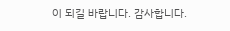이 되길 바랍니다. 감사합니다.